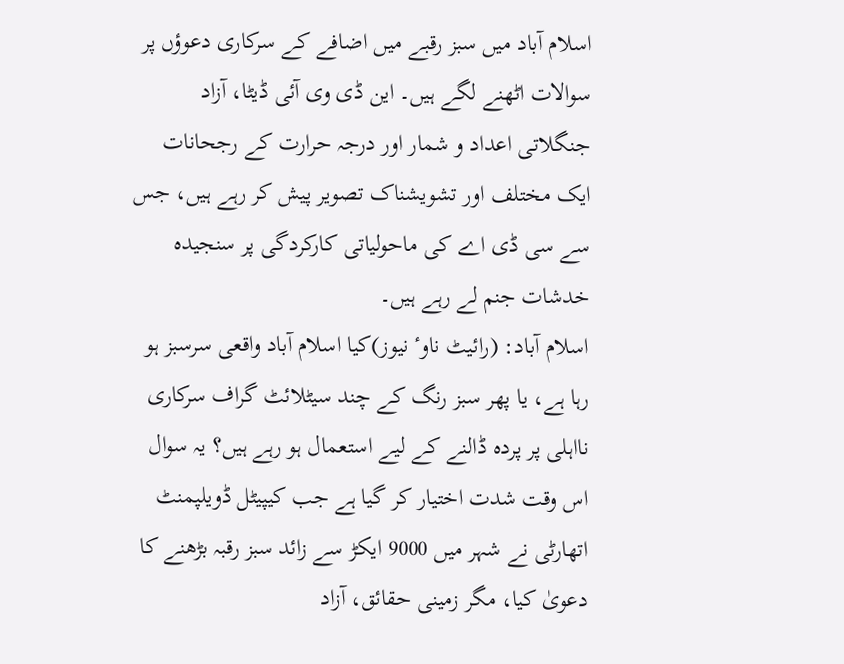اسلام آباد میں سبز رقبے میں اضافے کے سرکاری دعوؤں پر سوالات اٹھنے لگے ہیں۔ این ڈی وی آئی ڈیٹا، آزاد جنگلاتی اعداد و شمار اور درجہ حرارت کے رجحانات ایک مختلف اور تشویشناک تصویر پیش کر رہے ہیں، جس سے سی ڈی اے کی ماحولیاتی کارکردگی پر سنجیدہ خدشات جنم لے رہے ہیں۔
اسلام آباد: (رائیٹ ناوٴ نیوز)کیا اسلام آباد واقعی سرسبز ہو رہا ہے، یا پھر سبز رنگ کے چند سیٹلائٹ گراف سرکاری نااہلی پر پردہ ڈالنے کے لیے استعمال ہو رہے ہیں؟ یہ سوال اس وقت شدت اختیار کر گیا ہے جب کیپیٹل ڈویلپمنٹ اتھارٹی نے شہر میں 9000 ایکڑ سے زائد سبز رقبہ بڑھنے کا دعویٰ کیا، مگر زمینی حقائق، آزاد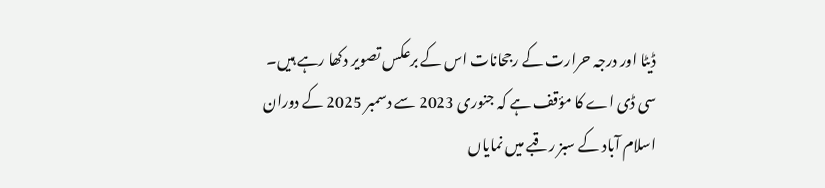ڈیٹا اور درجہ حرارت کے رجحانات اس کے برعکس تصویر دکھا رہے ہیں۔
سی ڈی اے کا مؤقف ہے کہ جنوری 2023 سے دسمبر 2025 کے دوران اسلام آباد کے سبز رقبے میں نمایاں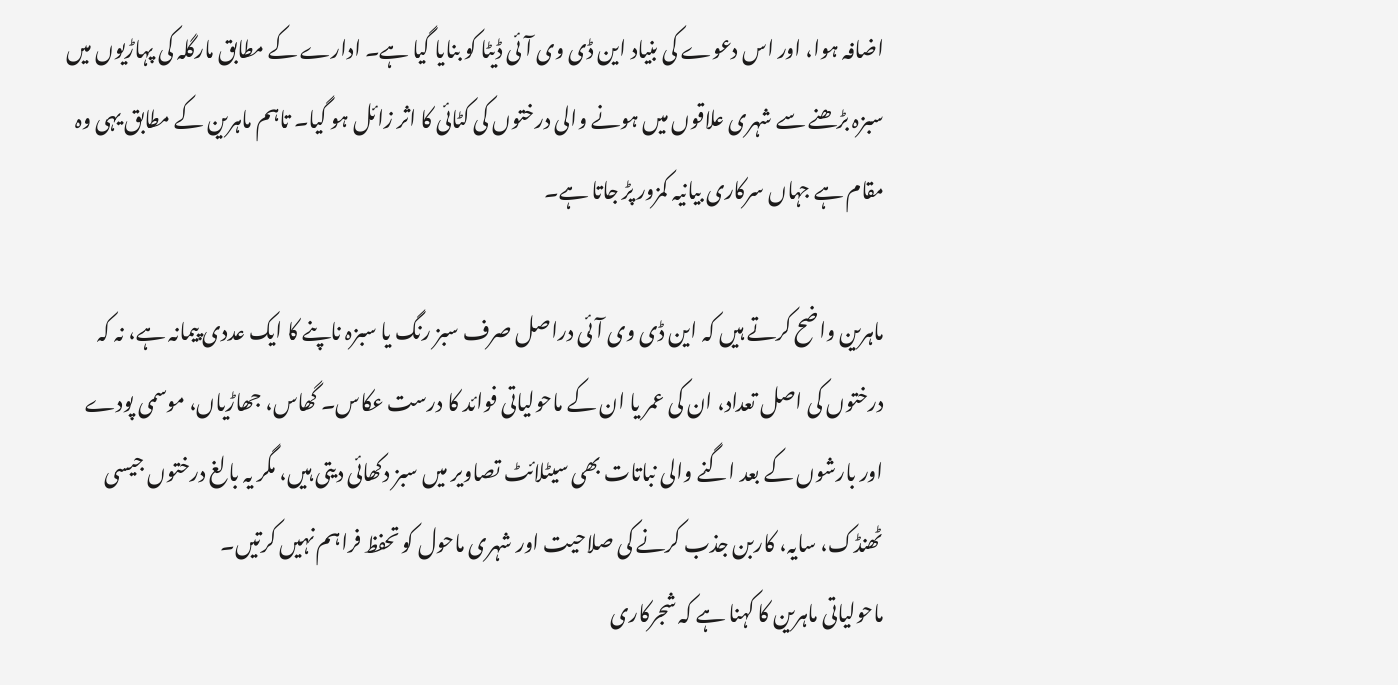اضافہ ہوا، اور اس دعوے کی بنیاد این ڈی وی آئی ڈیٹا کو بنایا گیا ہے۔ ادارے کے مطابق مارگلہ کی پہاڑیوں میں سبزہ بڑھنے سے شہری علاقوں میں ہونے والی درختوں کی کٹائی کا اثر زائل ہو گیا۔ تاہم ماہرین کے مطابق یہی وہ مقام ہے جہاں سرکاری بیانیہ کمزور پڑ جاتا ہے۔

ماہرین واضح کرتے ہیں کہ این ڈی وی آئی دراصل صرف سبز رنگ یا سبزہ ناپنے کا ایک عددی پیمانہ ہے، نہ کہ درختوں کی اصل تعداد، ان کی عمر یا ان کے ماحولیاتی فوائد کا درست عکاس۔ گھاس، جھاڑیاں، موسمی پودے اور بارشوں کے بعد اگنے والی نباتات بھی سیٹلائٹ تصاویر میں سبز دکھائی دیتی ہیں، مگر یہ بالغ درختوں جیسی ٹھنڈک، سایہ، کاربن جذب کرنے کی صلاحیت اور شہری ماحول کو تحفظ فراہم نہیں کرتیں۔
ماحولیاتی ماہرین کا کہنا ہے کہ شجرکاری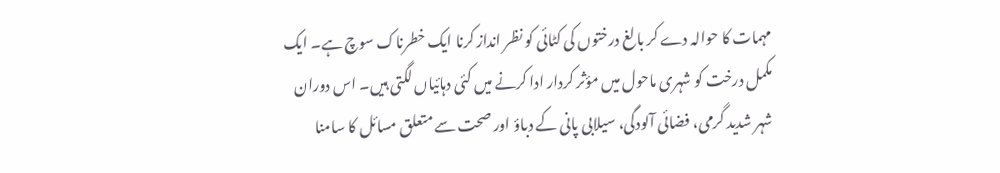مہمات کا حوالہ دے کر بالغ درختوں کی کٹائی کو نظر انداز کرنا ایک خطرناک سوچ ہے۔ ایک مکمل درخت کو شہری ماحول میں مؤثر کردار ادا کرنے میں کئی دہائیاں لگتی ہیں۔ اس دوران شہر شدید گرمی، فضائی آلودگی، سیلابی پانی کے دباؤ اور صحت سے متعلق مسائل کا سامنا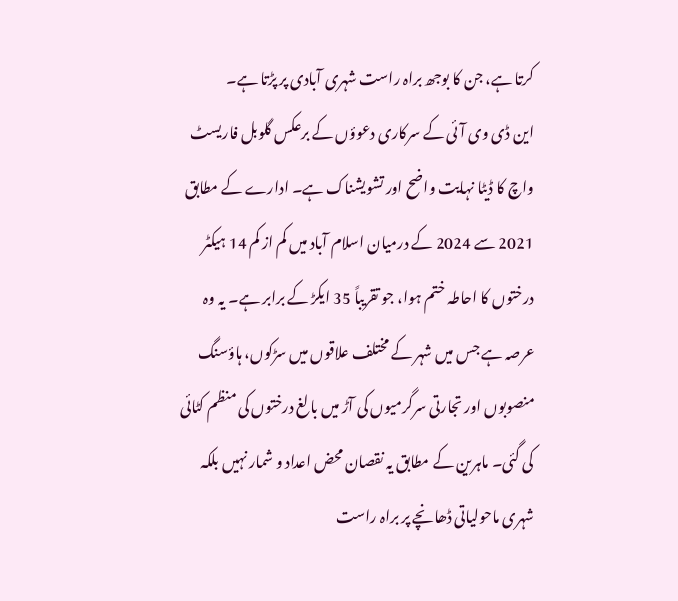کرتا ہے، جن کا بوجھ براہ راست شہری آبادی پر پڑتا ہے۔
این ڈی وی آئی کے سرکاری دعوؤں کے برعکس گلوبل فاریسٹ واچ کا ڈیٹا نہایت واضح اور تشویشناک ہے۔ ادارے کے مطابق 2021 سے 2024 کے درمیان اسلام آباد میں کم از کم 14 ہیکٹر درختوں کا احاطہ ختم ہوا، جو تقریباً 35 ایکڑ کے برابر ہے۔ یہ وہ عرصہ ہے جس میں شہر کے مختلف علاقوں میں سڑکوں، ہاؤسنگ منصوبوں اور تجارتی سرگرمیوں کی آڑ میں بالغ درختوں کی منظم کٹائی کی گئی۔ ماہرین کے مطابق یہ نقصان محض اعداد و شمار نہیں بلکہ شہری ماحولیاتی ڈھانچے پر براہ راست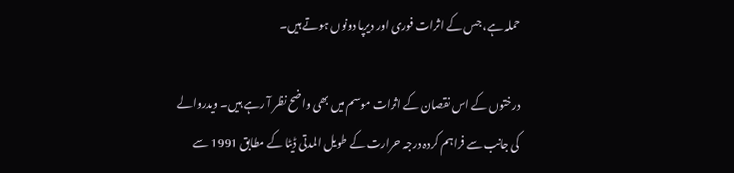حملہ ہے، جس کے اثرات فوری اور دیرپا دونوں ہوتے ہیں۔

درختوں کے اس نقصان کے اثرات موسم میں بھی واضح نظر آ رہے ہیں۔ ویدروالے کی جانب سے فراہم کردہ درجہ حرارت کے طویل المدتی ڈیٹا کے مطابق 1991 سے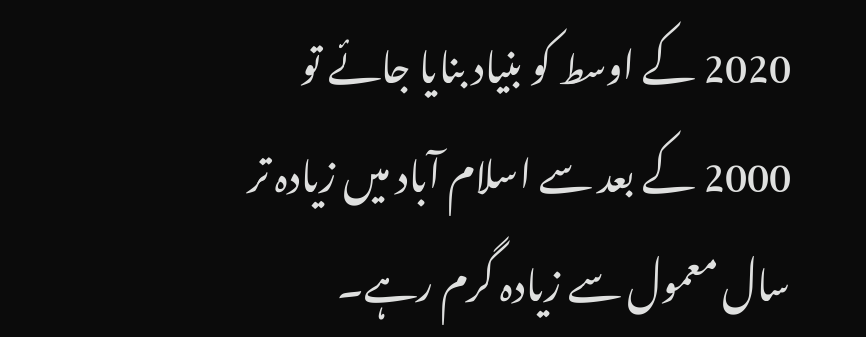2020 کے اوسط کو بنیاد بنایا جائے تو 2000 کے بعد سے اسلام آباد میں زیادہ تر سال معمول سے زیادہ گرم رہے۔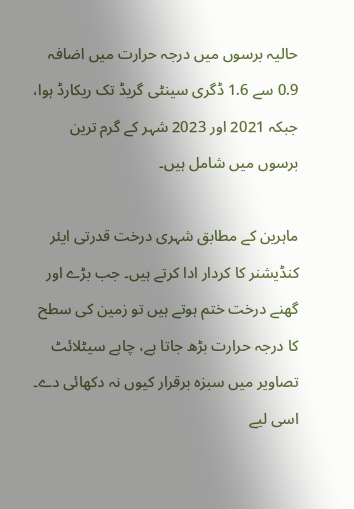حالیہ برسوں میں درجہ حرارت میں اضافہ 0.9 سے 1.6 ڈگری سینٹی گریڈ تک ریکارڈ ہوا، جبکہ 2021 اور 2023 شہر کے گرم ترین برسوں میں شامل ہیں۔

ماہرین کے مطابق شہری درخت قدرتی ایئر کنڈیشنر کا کردار ادا کرتے ہیں۔ جب بڑے اور گھنے درخت ختم ہوتے ہیں تو زمین کی سطح کا درجہ حرارت بڑھ جاتا ہے، چاہے سیٹلائٹ تصاویر میں سبزہ برقرار کیوں نہ دکھائی دے۔ اسی لیے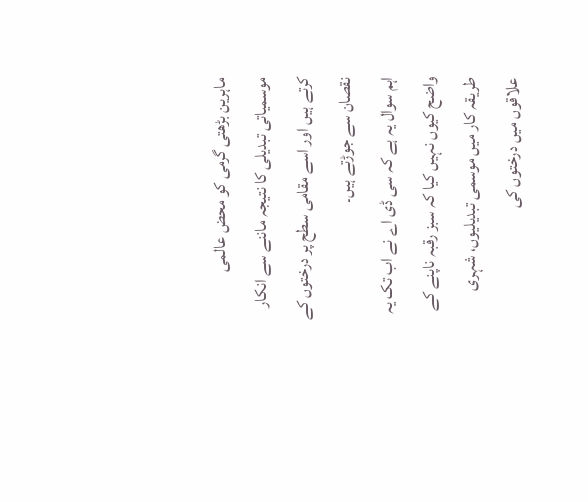ماہرین بڑھتی گرمی کو محض عالمی موسمیاتی تبدیلی کا نتیجہ ماننے سے انکار کرتے ہیں اور اسے مقامی سطح پر درختوں کے نقصان سے جوڑتے ہیں۔
اہم سوال یہ ہے کہ سی ڈی اے نے اب تک یہ واضح کیوں نہیں کیا کہ سبز رقبہ ناپنے کے طریقہ کار میں موسمی تبدیلیوں، شہری علاقوں میں درختوں کی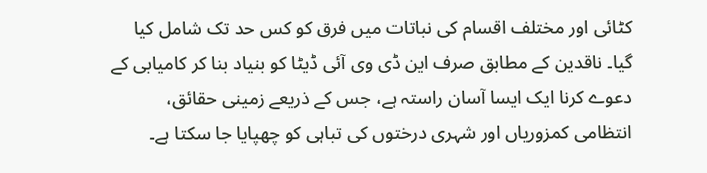کٹائی اور مختلف اقسام کی نباتات میں فرق کو کس حد تک شامل کیا گیا۔ ناقدین کے مطابق صرف این ڈی وی آئی ڈیٹا کو بنیاد بنا کر کامیابی کے دعوے کرنا ایک ایسا آسان راستہ ہے، جس کے ذریعے زمینی حقائق، انتظامی کمزوریاں اور شہری درختوں کی تباہی کو چھپایا جا سکتا ہے۔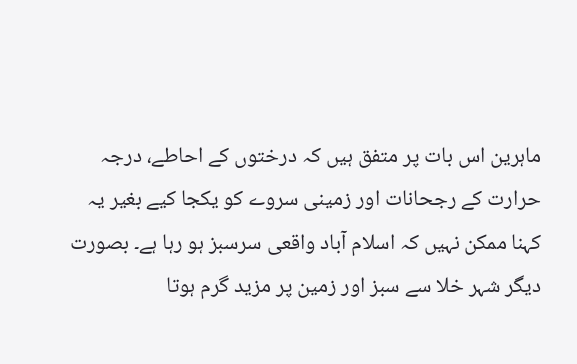ماہرین اس بات پر متفق ہیں کہ درختوں کے احاطے، درجہ حرارت کے رجحانات اور زمینی سروے کو یکجا کیے بغیر یہ کہنا ممکن نہیں کہ اسلام آباد واقعی سرسبز ہو رہا ہے۔ بصورت دیگر شہر خلا سے سبز اور زمین پر مزید گرم ہوتا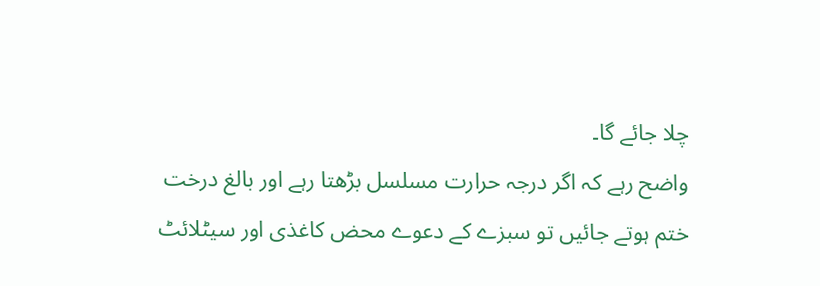چلا جائے گا۔
واضح رہے کہ اگر درجہ حرارت مسلسل بڑھتا رہے اور بالغ درخت ختم ہوتے جائیں تو سبزے کے دعوے محض کاغذی اور سیٹلائٹ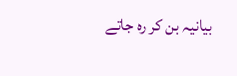بیانیہ بن کر رہ جاتے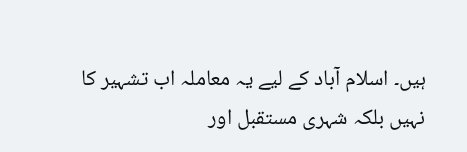ہیں۔ اسلام آباد کے لیے یہ معاملہ اب تشہیر کا نہیں بلکہ شہری مستقبل اور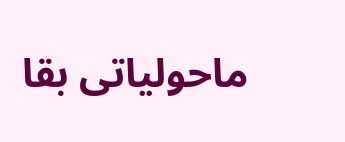ماحولیاتی بقا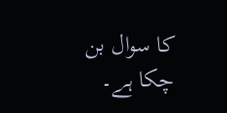کا سوال بن چکا ہے۔